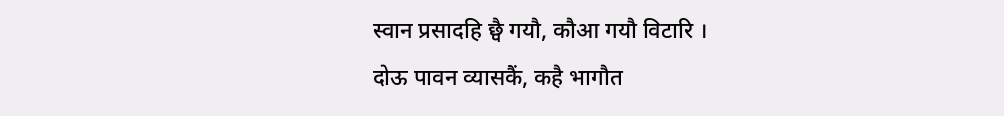स्वान प्रसादहि छ्वै गयौ, कौआ गयौ विटारि ।
दोऊ पावन व्यासकैं, कहै भागौत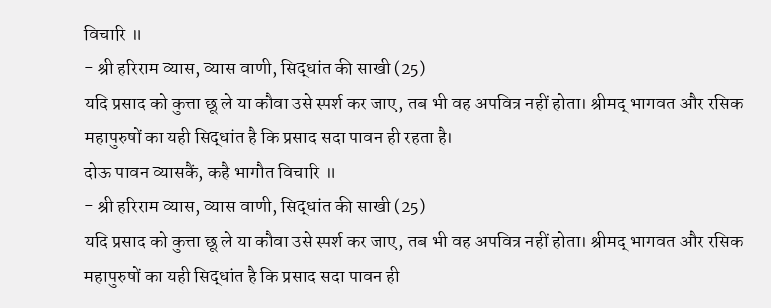विचारि ॥
- श्री हरिराम व्यास, व्यास वाणी, सिद्धांत की साखी (25)
यदि प्रसाद को कुत्ता छू ले या कौवा उसे स्पर्श कर जाए, तब भी वह अपवित्र नहीं होता। श्रीमद् भागवत और रसिक महापुरुषों का यही सिद्धांत है कि प्रसाद सदा पावन ही रहता है।
दोऊ पावन व्यासकैं, कहै भागौत विचारि ॥
- श्री हरिराम व्यास, व्यास वाणी, सिद्धांत की साखी (25)
यदि प्रसाद को कुत्ता छू ले या कौवा उसे स्पर्श कर जाए, तब भी वह अपवित्र नहीं होता। श्रीमद् भागवत और रसिक महापुरुषों का यही सिद्धांत है कि प्रसाद सदा पावन ही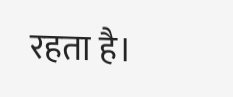रहता है।